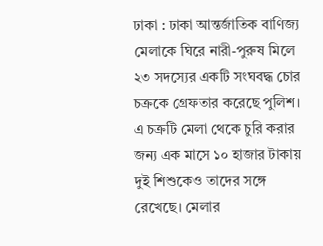ঢাকা : ঢাকা আন্তর্জাতিক বাণিজ্য মেলাকে ঘিরে নারী-পুরুষ মিলে ২৩ সদস্যের একটি সংঘবদ্ধ চোর চক্রকে গ্রেফতার করেছে পুলিশ।
এ চক্রটি মেলা থেকে চুরি করার জন্য এক মাসে ১০ হাজার টাকায় দুই শিশুকেও তাদের সঙ্গে রেখেছে। মেলার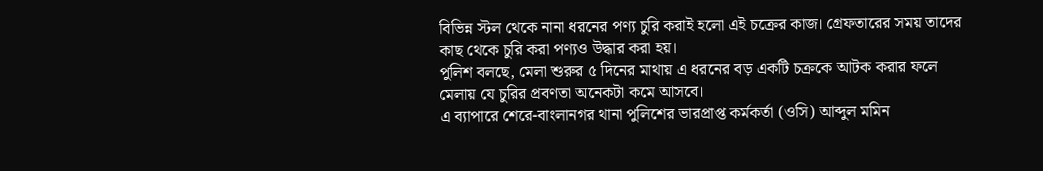বিভিন্ন স্টল থেকে নানা ধরনের পণ্য চুরি করাই হলো এই চক্রের কাজ। গ্রেফতারের সময় তাদের কাছ থেকে চুরি করা পণ্যও উদ্ধার করা হয়।
পুলিশ বলছে, মেলা শুরুর ৫ দিনের মাথায় এ ধরনের বড় একটি চক্রকে আটক করার ফলে মেলায় যে চুরির প্রবণতা অনেকটা কমে আসবে।
এ ব্যাপারে শেরে-বাংলানগর থানা পুলিশের ভারপ্রাপ্ত কর্মকর্তা (ওসি) আব্দুল মমিন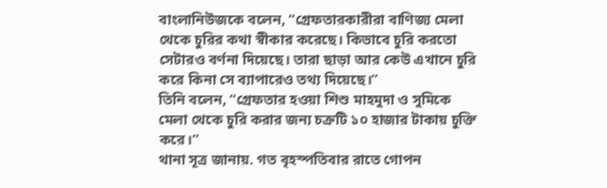বাংলানিউজকে বলেন, “গ্রেফতারকারীরা বাণিজ্য মেলা থেকে চুরির কথা স্বীকার করেছে। কিভাবে চুরি করতো সেটারও বর্ণনা দিয়েছে। তারা ছাড়া আর কেউ এখানে চুরি করে কিনা সে ব্যাপারেও তথ্য দিয়েছে।”
তিনি বলেন, “গ্রেফতার হওয়া শিশু মাহমুদা ও সুমিকে মেলা থেকে চুরি করার জন্য চক্রটি ১০ হাজার টাকায় চুক্তি করে।”
থানা সূত্র জানায়. গত বৃহস্পতিবার রাতে গোপন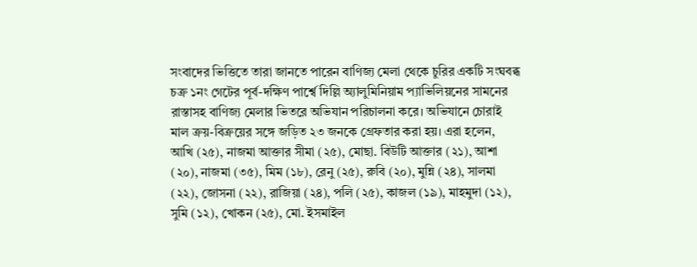সংবাদের ভিত্তিতে তারা জানতে পারেন বাণিজ্য মেলা থেকে চুরির একটি সংঘবব্ধ চক্র ১নং গেটের পূর্ব-দক্ষিণ পার্শ্বে দিল্লি অ্যালুমিনিয়াম প্যাভিলিয়নের সামনের রাস্তাসহ বাণিজ্য মেলার ভিতরে অভিযান পরিচালনা করে। অভিযানে চোরাই মাল ক্রয়-বিক্রয়ের সঙ্গে জড়িত ২৩ জনকে গ্রেফতার করা হয়। এরা হলেন, আখি (২৫), নাজমা আক্তার সীমা (২৫), মোছা. বিউটি আক্তার (২১), আশা (২০), নাজমা (৩৫), মিম (১৮), রেনু (২৫), রুবি (২০), মুন্নি (২৪), সালমা (২২), জোসনা (২২), রাজিয়া (২৪), পলি (২৫), কাজল (১৯), মাহমুদা (১২), সুমি (১২), খোকন (২৫), মো. ইসমাইল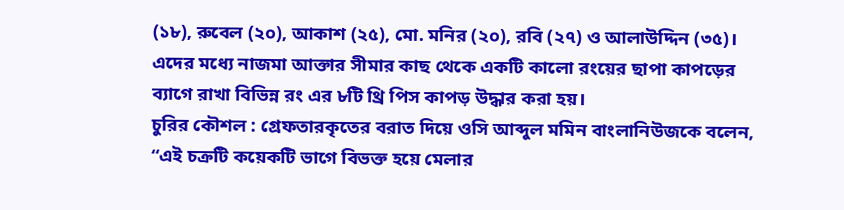(১৮), রুবেল (২০), আকাশ (২৫), মো. মনির (২০), রবি (২৭) ও আলাউদ্দিন (৩৫)।
এদের মধ্যে নাজমা আক্তার সীমার কাছ থেকে একটি কালো রংয়ের ছাপা কাপড়ের ব্যাগে রাখা বিভিন্ন রং এর ৮টি থ্রি পিস কাপড় উদ্ধার করা হয়।
চুরির কৌশল : গ্রেফতারকৃতের বরাত দিয়ে ওসি আব্দুল মমিন বাংলানিউজকে বলেন, “এই চক্রটি কয়েকটি ভাগে বিভক্ত হয়ে মেলার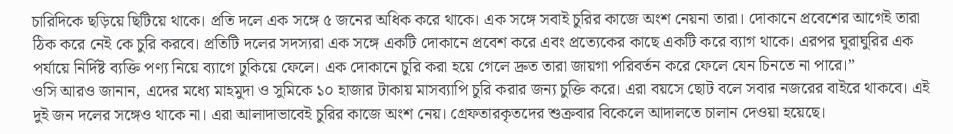চারিদিকে ছড়িয়ে ছিটিয়ে থাকে। প্রতি দলে এক সঙ্গে ৫ জনের অধিক করে থাকে। এক সঙ্গে সবাই চুরির কাজে অংশ নেয়না তারা। দোকানে প্রবেশের আগেই তারা ঠিক করে নেই কে চুরি করবে। প্রতিটি দলের সদস্যরা এক সঙ্গে একটি দোকানে প্রবেশ করে এবং প্রত্যেকের কাছে একটি করে ব্যাগ থাকে। এরপর ঘুরাঘুরির এক পর্যায়ে নির্দিষ্ট ব্যক্তি পণ্য নিয়ে ব্যাগে ঢুকিয়ে ফেলে। এক দোকানে চুরি করা হয়ে গেলে দ্রুত তারা জায়গা পরিবর্তন করে ফেলে যেন চিনতে না পারে।”
ওসি আরও জানান, এদের মধ্যে মাহমুদা ও সুমিকে ১০ হাজার টাকায় মাসব্যাপি চুরি করার জন্য চুক্তি করে। এরা বয়সে ছোট বলে সবার নজরের বাইরে থাকবে। এই দুই জন দলের সঙ্গেও থাকে না। এরা আলাদাভাবেই চুরির কাজে অংশ নেয়। গ্রেফতারকৃতদের শুক্রবার বিকেলে আদালতে চালান দেওয়া হয়েছে।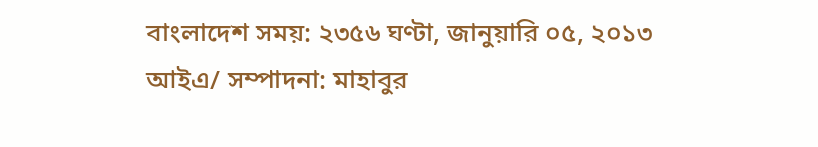বাংলাদেশ সময়: ২৩৫৬ ঘণ্টা, জানুয়ারি ০৫, ২০১৩
আইএ/ সম্পাদনা: মাহাবুর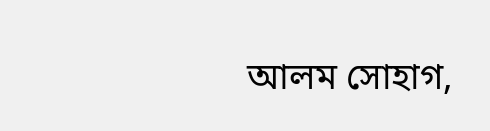আলম সোহাগ,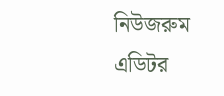নিউজরুম এডিটর